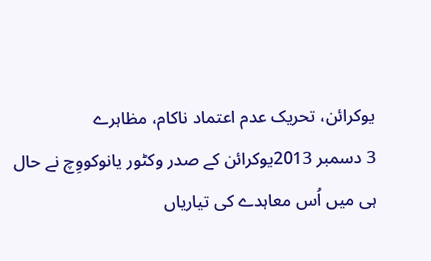یوکرائن، تحریک عدم اعتماد ناکام، مظاہرے
3 دسمبر 2013یوکرائن کے صدر وکٹور یانوکووِچ نے حال ہی میں اُس معاہدے کی تیاریاں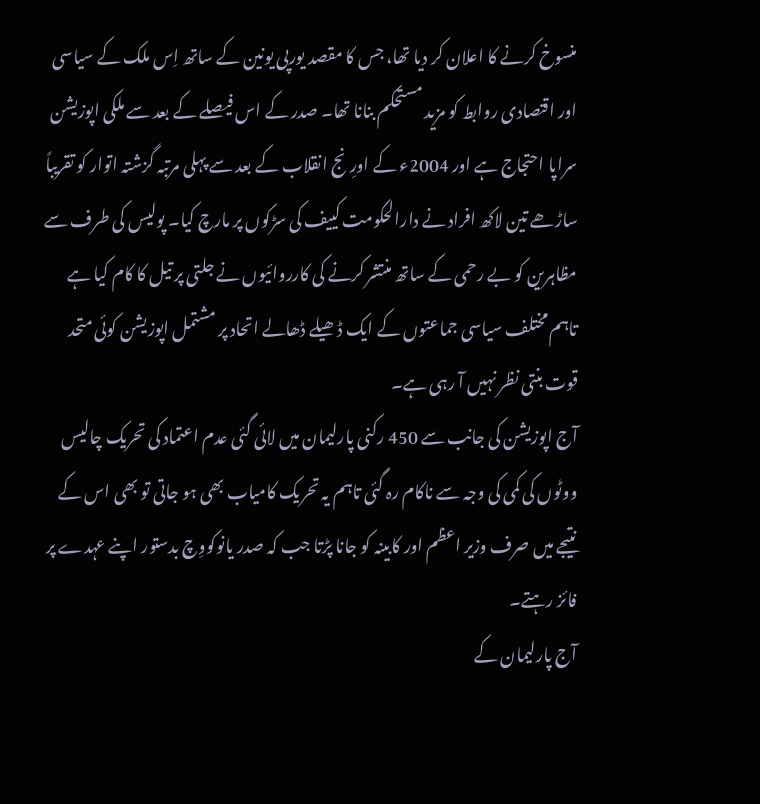منسوخ کرنے کا اعلان کر دیا تھا، جس کا مقصد یورپی یونین کے ساتھ اِس ملک کے سیاسی اور اقتصادی روابط کو مزید مستحکم بنانا تھا۔ صدر کے اس فیصلے کے بعد سے ملکی اپوزیشن سراپا احتجاج ہے اور 2004ء کے اورِنج انقلاب کے بعد سے پہلی مرتبہ گزشتہ اتوار کو تقریباً ساڑھے تین لاکھ افراد نے دارالحکومت کییف کی سڑکوں پر مارچ کیا۔ پولیس کی طرف سے مظاہرین کو بے رحمی کے ساتھ منتشر کرنے کی کارروائیوں نے جلتی پر تیل کا کام کیا ہے تاہم مختلف سیاسی جماعتوں کے ایک ڈھیلے ڈھالے اتحاد پر مشتمل اپوزیشن کوئی متحد قوت بنتی نظر نہیں آ رہی ہے۔
آج اپوزیشن کی جانب سے 450 رکنی پارلیمان میں لائی گئی عدم اعتماد کی تحریک چالیس ووٹوں کی کمی کی وجہ سے ناکام رہ گئی تاہم یہ تحریک کامیاب بھی ہو جاتی تو بھی اس کے نتیجے میں صرف وزیر اعظم اور کابینہ کو جانا پڑتا جب کہ صدر یانوکووِچ بدستور اپنے عہدے پر فائز رہتے۔
آج پارلیمان کے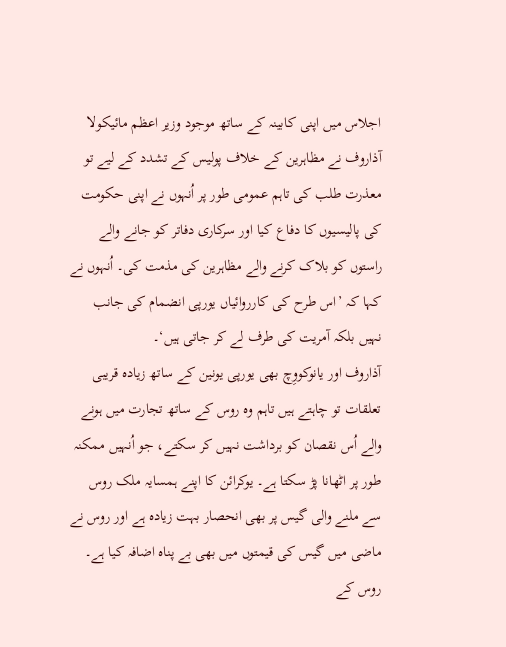اجلاس میں اپنی کابینہ کے ساتھ موجود وزیر اعظم مائیکولا آذاروف نے مظاہرین کے خلاف پولیس کے تشدد کے لیے تو معذرت طلب کی تاہم عمومی طور پر اُنہوں نے اپنی حکومت کی پالیسیوں کا دفاع کیا اور سرکاری دفاتر کو جانے والے راستوں کو بلاک کرنے والے مظاہرین کی مذمت کی۔ اُنہوں نے کہا کہ ’اس طرح کی کارروائیاں یورپی انضمام کی جانب نہیں بلکہ آمریت کی طرف لے کر جاتی ہیں‘۔
آذاروف اور یانوکووِچ بھی یورپی یونین کے ساتھ زیادہ قریبی تعلقات تو چاہتے ہیں تاہم وہ روس کے ساتھ تجارت میں ہونے والے اُس نقصان کو برداشت نہیں کر سکتے، جو اُنہیں ممکنہ طور پر اٹھانا پڑ سکتا ہے۔ یوکرائن کا اپنے ہمسایہ ملک روس سے ملنے والی گیس پر بھی انحصار بہت زیادہ ہے اور روس نے ماضی میں گیس کی قیمتوں میں بھی بے پناہ اضافہ کیا ہے۔ روس کے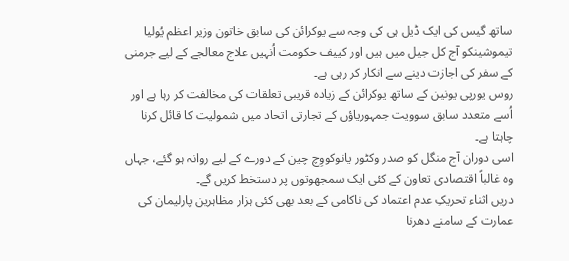ساتھ گیس کی ایک ڈیل ہی کی وجہ سے یوکرائن کی سابق خاتون وزیر اعظم یُولیا تیموشینکو آج کل جیل میں ہیں اور کییف حکومت اُنہیں علاج معالجے کے لیے جرمنی کے سفر کی اجازت دینے سے انکار کر رہی ہے۔
روس یورپی یونین کے ساتھ یوکرائن کے زیادہ قریبی تعلقات کی مخالفت کر رہا ہے اور اُسے متعدد سابق سوویت جمہوریاؤں کے تجارتی اتحاد میں شمولیت کا قائل کرنا چاہتا ہے۔
اسی دوران آج منگل کو صدر وکٹور یانوکووِچ چین کے دورے کے لیے روانہ ہو گئے، جہاں وہ غالباً اقتصادی تعاون کے کئی ایک سمجھوتوں پر دستخط کریں گے۔
دریں اثناء تحریکِ عدم اعتماد کی ناکامی کے بعد بھی کئی ہزار مظاہرین پارلیمان کی عمارت کے سامنے دھرنا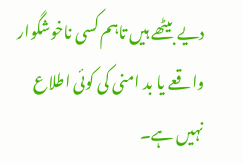دیے بیٹھے ہیں تاہم کسی ناخوشگوار واقعے یا بد امنی کی کوئی اطلاع نہیں ہے۔